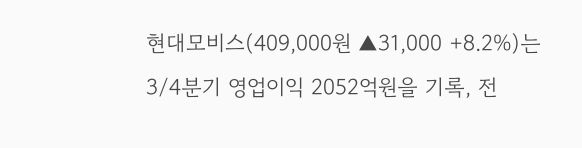현대모비스(409,000원 ▲31,000 +8.2%)는 3/4분기 영업이익 2052억원을 기록, 전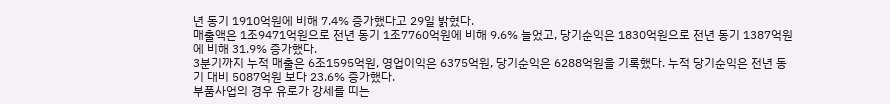년 동기 1910억원에 비해 7.4% 증가했다고 29일 밝혔다.
매출액은 1조9471억원으로 전년 동기 1조7760억원에 비해 9.6% 늘었고, 당기순익은 1830억원으로 전년 동기 1387억원에 비해 31.9% 증가했다.
3분기까지 누적 매출은 6조1595억원, 영업이익은 6375억원, 당기순익은 6288억원을 기록했다. 누적 당기순익은 전년 동기 대비 5087억원 보다 23.6% 증가했다.
부품사업의 경우 유로가 강세를 띠는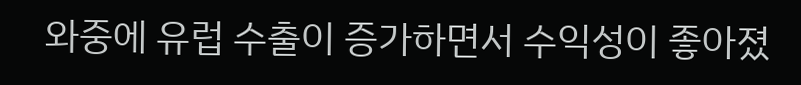와중에 유럽 수출이 증가하면서 수익성이 좋아졌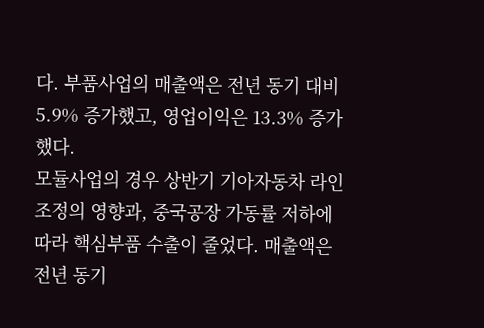다. 부품사업의 매출액은 전년 동기 대비 5.9% 증가했고, 영업이익은 13.3% 증가했다.
모듈사업의 경우 상반기 기아자동차 라인 조정의 영향과, 중국공장 가동률 저하에 따라 핵심부품 수출이 줄었다. 매출액은 전년 동기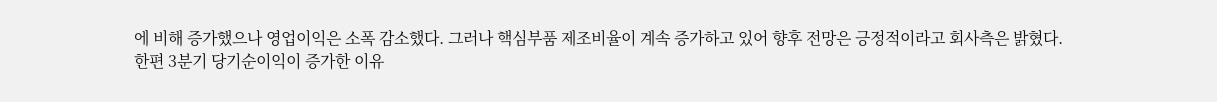에 비해 증가했으나 영업이익은 소폭 감소했다. 그러나 핵심부품 제조비율이 계속 증가하고 있어 향후 전망은 긍정적이라고 회사측은 밝혔다.
한편 3분기 당기순이익이 증가한 이유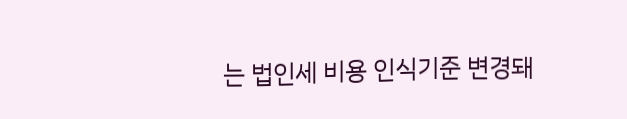는 법인세 비용 인식기준 변경돼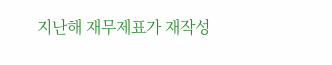지난해 재무제표가 재작성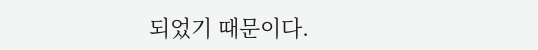되었기 때문이다.